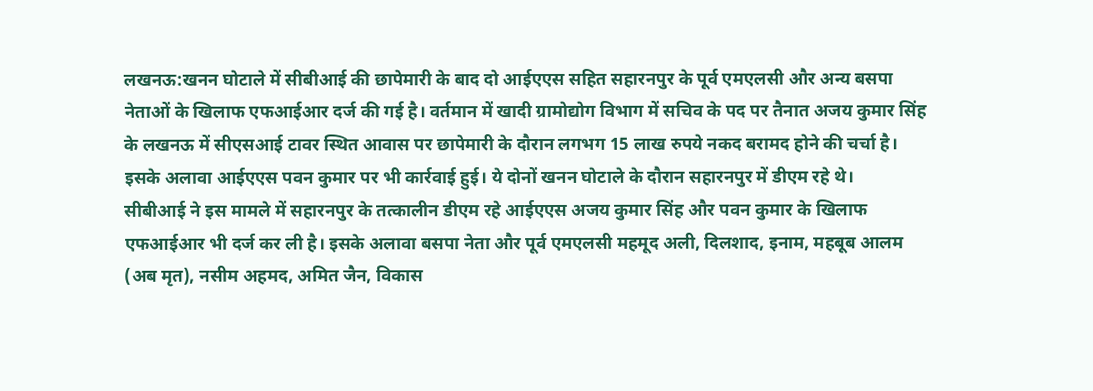लखनऊ:खनन घोटाले में सीबीआई की छापेमारी के बाद दो आईएएस सहित सहारनपुर के पूर्व एमएलसी और अन्य बसपा नेताओं के खिलाफ एफआईआर दर्ज की गई है। वर्तमान में खादी ग्रामोद्योग विभाग में सचिव के पद पर तैनात अजय कुमार सिंह के लखनऊ में सीएसआई टावर स्थित आवास पर छापेमारी के दौरान लगभग 15 लाख रुपये नकद बरामद होने की चर्चा है। इसके अलावा आईएएस पवन कुमार पर भी कार्रवाई हुई। ये दोनों खनन घोटाले के दौरान सहारनपुर में डीएम रहे थे।
सीबीआई ने इस मामले में सहारनपुर के तत्कालीन डीएम रहे आईएएस अजय कुमार सिंह और पवन कुमार के खिलाफ एफआईआर भी दर्ज कर ली है। इसके अलावा बसपा नेता और पूर्व एमएलसी महमूद अली, दिलशाद, इनाम, महबूब आलम (अब मृत), नसीम अहमद, अमित जैन, विकास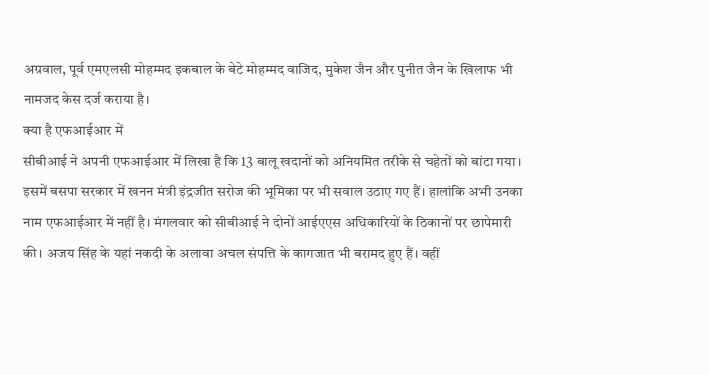अग्रवाल, पूर्व एमएलसी मोहम्मद इकबाल के बेटे मोहम्मद वाजिद, मुकेश जैन और पुनीत जैन के खिलाफ भी नामजद केस दर्ज कराया है।
क्या है एफआईआर में
सीबीआई ने अपनी एफआईआर में लिखा है कि 13 बालू खदानों को अनियमित तरीके से चहेतों को बांटा गया। इसमें बसपा सरकार में खनन मंत्री इंद्रजीत सरोज की भूमिका पर भी सवाल उठाए गए हैं। हालांकि अभी उनका नाम एफआईआर में नहीं है। मंगलवार को सीबीआई ने दोनों आईएएस अधिकारियों के ठिकानों पर छापेमारी की। अजय सिंह के यहां नकदी के अलावा अचल संपत्ति के कागजात भी बरामद हुए हैं। वहीं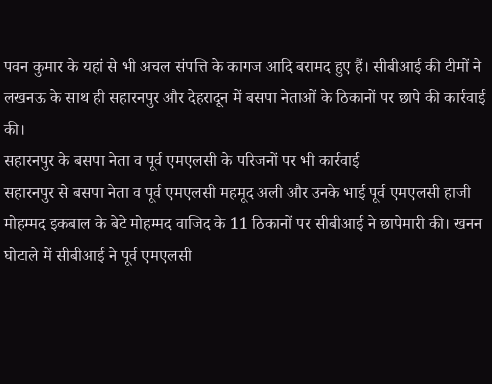पवन कुमार के यहां से भी अचल संपत्ति के कागज आदि बरामद हुए हैं। सीबीआई की टीमों ने लखनऊ के साथ ही सहारनपुर और देहरादून में बसपा नेताओं के ठिकानों पर छापे की कार्रवाई की।
सहारनपुर के बसपा नेता व पूर्व एमएलसी के परिजनों पर भी कार्रवाई
सहारनपुर से बसपा नेता व पूर्व एमएलसी महमूद अली और उनके भाई पूर्व एमएलसी हाजी मोहम्मद इकबाल के बेटे मोहम्मद वाजिद के 11 ठिकानों पर सीबीआई ने छापेमारी की। खनन घोटाले में सीबीआई ने पूर्व एमएलसी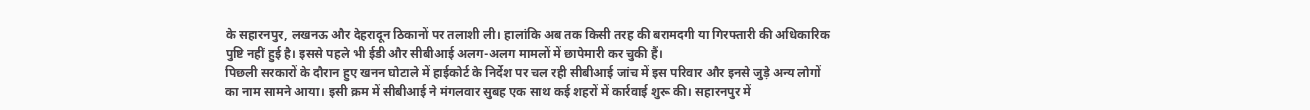के सहारनपुर, लखनऊ और देहरादून ठिकानों पर तलाशी ली। हालांकि अब तक किसी तरह की बरामदगी या गिरफ्तारी की अधिकारिक पुष्टि नहीं हुई है। इससे पहले भी ईडी और सीबीआई अलग-अलग मामलों में छापेमारी कर चुकी हैं।
पिछली सरकारों के दौरान हुए खनन घोटाले में हाईकोर्ट के निर्देश पर चल रही सीबीआई जांच में इस परिवार और इनसे जुड़े अन्य लोगों का नाम सामने आया। इसी क्रम में सीबीआई ने मंगलवार सुबह एक साथ कई शहरों में कार्रवाई शुरू की। सहारनपुर में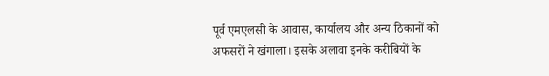पूर्व एमएलसी के आवास, कार्यालय और अन्य ठिकानों को अफसरों ने खंगाला। इसके अलावा इनके करीबियों के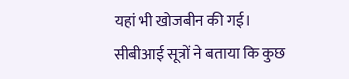यहां भी खोजबीन की गई।
सीबीआई सूत्रों ने बताया कि कुछ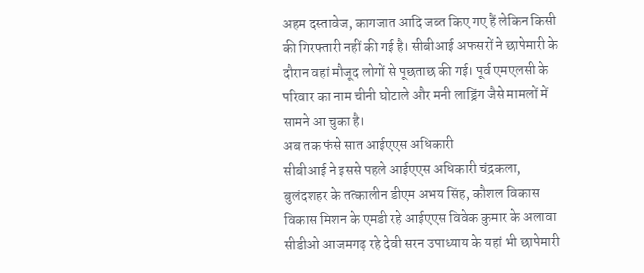अहम दस्तावेज, कागजात आदि जब्त किए गए हैं लेकिन किसी की गिरफ्तारी नहीं की गई है। सीबीआई अफसरों ने छापेमारी के दौरान वहां मौजूद लोगों से पूछताछ की गई। पूर्व एमएलसी के परिवार का नाम चीनी घोटाले और मनी लाड्रिंग जैसे मामलों में सामने आ चुका है।
अब तक फंसे सात आईएएस अधिकारी
सीबीआई ने इससे पहले आईएएस अधिकारी चंद्रकला, बुलंदशहर के तत्कालीन डीएम अभय सिंह, कौशल विकास विकास मिशन के एमडी रहे आईएएस विवेक कुमार के अलावा सीडीओ आजमगढ़ रहे देवी सरन उपाध्याय के यहां भी छापेमारी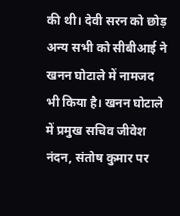की थी। देवी सरन को छोड़ अन्य सभी को सीबीआई ने खनन घोटाले में नामजद भी किया है। खनन घोटाले में प्रमुख सचिव जीवेश नंदन, संतोष कुमार पर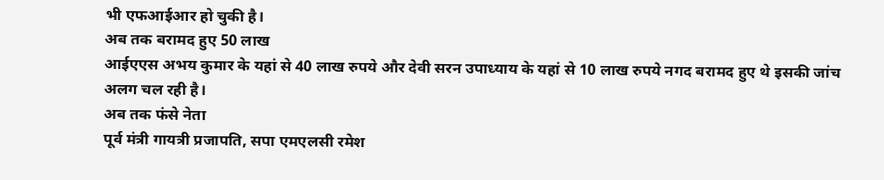भी एफआईआर हो चुकी है।
अब तक बरामद हुए 50 लाख
आईएएस अभय कुमार के यहां से 40 लाख रुपये और देवी सरन उपाध्याय के यहां से 10 लाख रुपये नगद बरामद हुए थे इसकी जांच अलग चल रही है।
अब तक फंसे नेता
पूर्व मंत्री गायत्री प्रजापति, सपा एमएलसी रमेश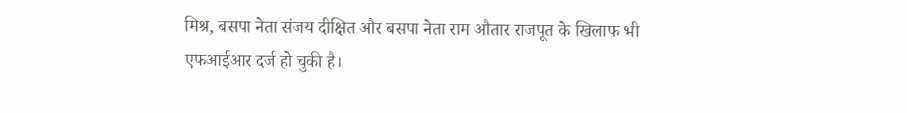मिश्र, बसपा नेता संजय दीक्षित और बसपा नेता राम औतार राजपूत के खिलाफ भी एफआईआर दर्ज हो चुकी है।